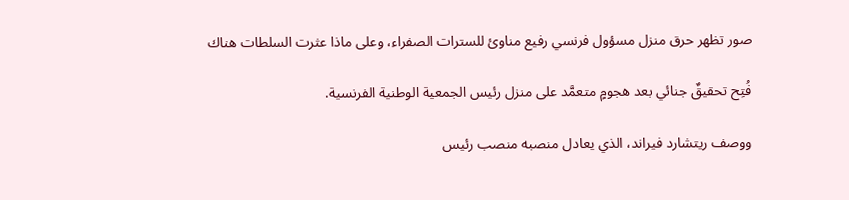صور تظهر حرق منزل مسؤول فرنسي رفيع مناوئ للسترات الصفراء، وعلى ماذا عثرت السلطات هناك

فُتِح تحقيقٌ جنائي بعد هجومٍ متعمَّد على منزل رئيس الجمعية الوطنية الفرنسية.

ووصف ريتشارد فيراند، الذي يعادل منصبه منصب رئيس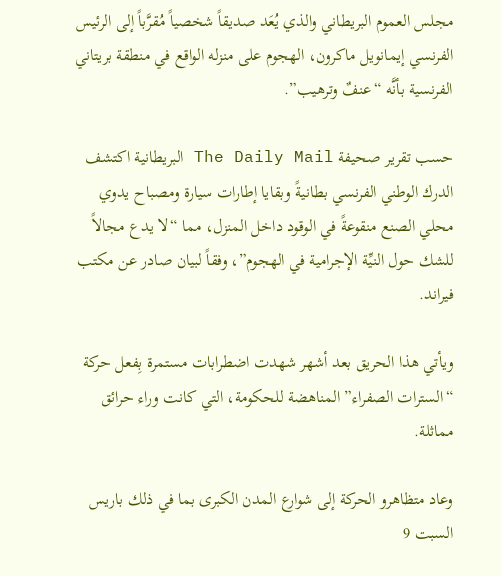مجلس العموم البريطاني والذي يُعَد صديقاً شخصياً مُقرَّباً إلى الرئيس الفرنسي إيمانويل ماكرون، الهجوم على منزله الواقع في منطقة بريتاني الفرنسية بأنَّه “عنفٌ وترهيب”.

حسب تقرير صحيفة The Daily Mail البريطانية اكتشف الدرك الوطني الفرنسي بطانيةً وبقايا إطارات سيارة ومصباح يدوي محلي الصنع منقوعةً في الوقود داخل المنزل، مما “لا يدع مجالاً للشك حول النيِّة الإجرامية في الهجوم”، وفقاً لبيان صادر عن مكتب فيراند.

ويأتي هذا الحريق بعد أشهر شهدت اضطرابات مستمرة بِفعل حركة “السترات الصفراء” المناهضة للحكومة، التي كانت وراء حرائق مماثلة.

وعاد متظاهرو الحركة إلى شوارع المدن الكبرى بما في ذلك باريس السبت 9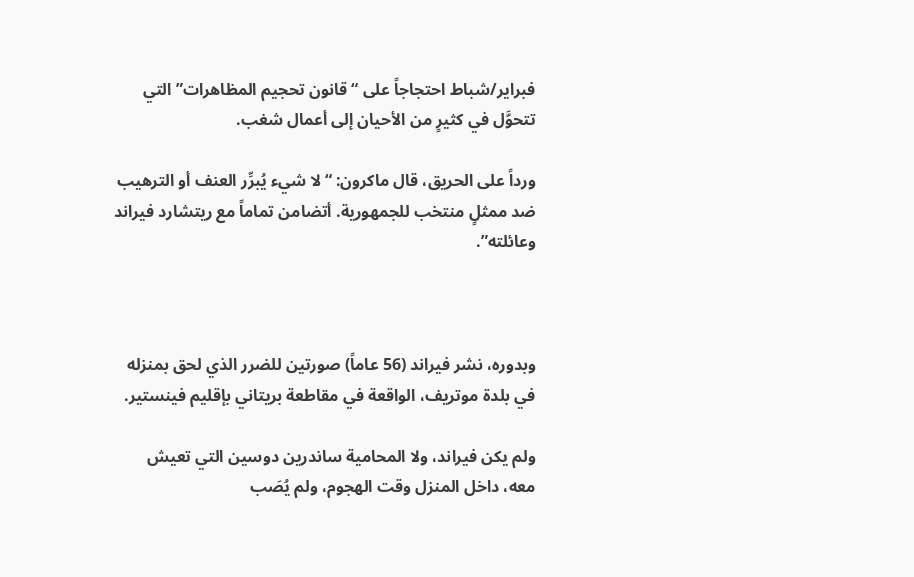فبراير/شباط احتجاجاً على “قانون تحجيم المظاهرات” التي تتحوَّل في كثيرٍ من الأحيان إلى أعمال شغب.

ورداً على الحريق، قال ماكرون: “لا شيء يُبرِّر العنف أو الترهيب ضد ممثلٍ منتخب للجمهورية. أتضامن تماماً مع ريتشارد فيراند وعائلته”.



وبدوره، نشر فيراند (56 عاماً) صورتين للضرر الذي لحق بمنزله في بلدة موتريف، الواقعة في مقاطعة بريتاني بإقليم فينستير.

ولم يكن فيراند، ولا المحامية ساندرين دوسين التي تعيش معه، داخل المنزل وقت الهجوم، ولم يُصَب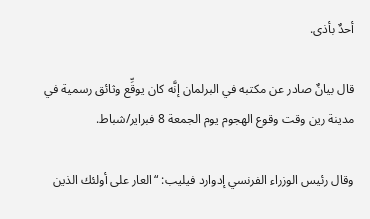أحدٌ بأذى.

قال بيانٌ صادر عن مكتبه في البرلمان إنَّه كان يوقِّع وثائق رسمية في مدينة رين وقت وقوع الهجوم يوم الجمعة 8 فبراير/شباط.

وقال رئيس الوزراء الفرنسي إدوارد فيليب: “العار على أولئك الذين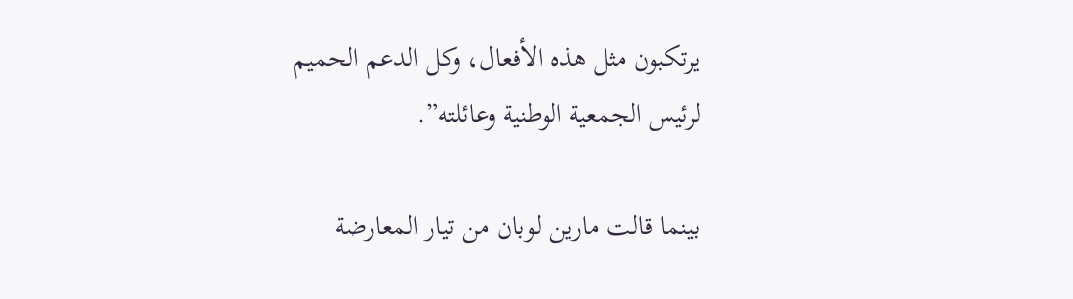يرتكبون مثل هذه الأفعال، وكل الدعم الحميم لرئيس الجمعية الوطنية وعائلته”.

بينما قالت مارين لوبان من تيار المعارضة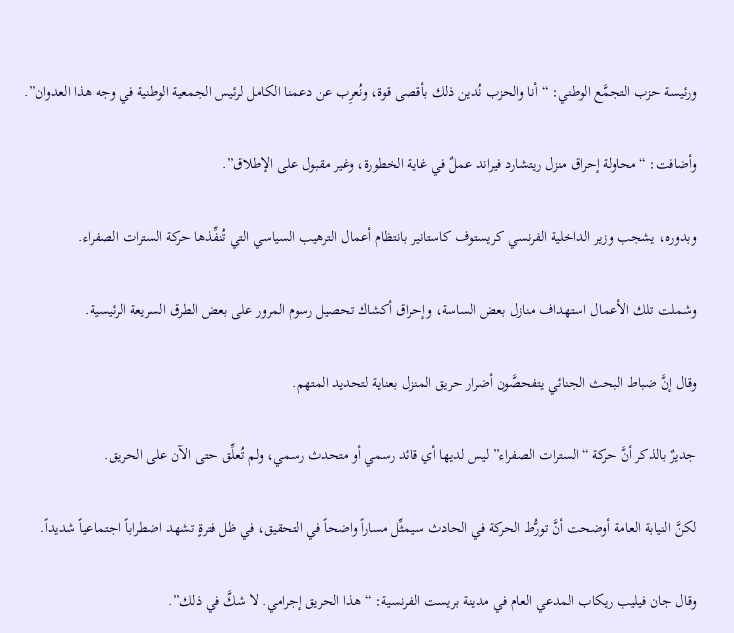ورئيسة حزب التجمَّع الوطني: “أنا والحزب نُدين ذلك بأقصى قوة، ونُعرِب عن دعمنا الكامل لرئيس الجمعية الوطنية في وجه هذا العدوان”.

وأضافت: “محاولة إحراق منزل ريتشارد فيراند عملٌ في غاية الخطورة، وغير مقبول على الإطلاق”.

وبدوره، يشجب وزير الداخلية الفرنسي كريستوف كاستانير بانتظام أعمال الترهيب السياسي التي تُنفِّذها حركة السترات الصفراء.

وشملت تلك الأعمال استهداف منازل بعض الساسة، وإحراق أكشاك تحصيل رسوم المرور على بعض الطرق السريعة الرئيسية.

وقال إنَّ ضباط البحث الجنائي يتفحصَّون أضرار حريق المنزل بعناية لتحديد المتهم.

جديرٌ بالذكر أنَّ حركة “السترات الصفراء” ليس لديها أي قائد رسمي أو متحدث رسمي، ولم تُعلِّق حتى الآن على الحريق.

لكنَّ النيابة العامة أوضحت أنَّ تورُّط الحركة في الحادث سيمثِّل مساراً واضحاً في التحقيق، في ظل فترةٍ تشهد اضطراباً اجتماعياً شديداً.

وقال جان فيليب ريكاب المدعي العام في مدينة بريست الفرنسية: “هذا الحريق إجرامي. لا شكَّ في ذلك”.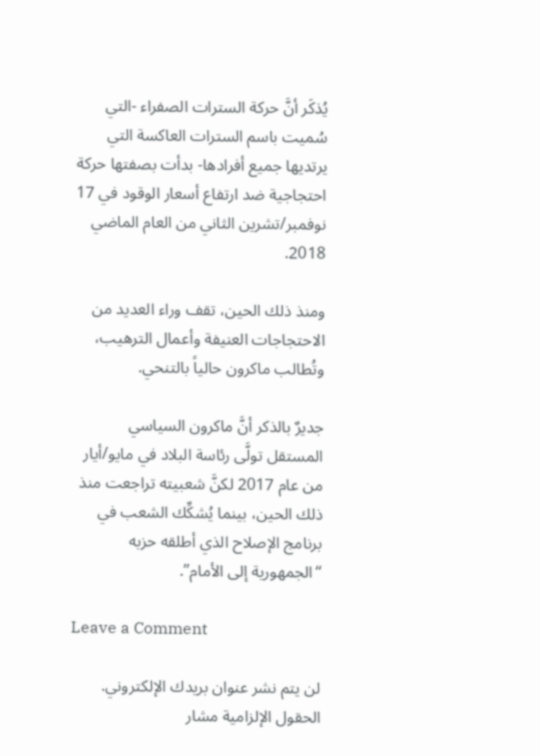يُذكَر أنَّ حركة السترات الصفراء -التي سُميت باسم السترات العاكسة التي يرتديها جميع أفرادها- بدأت بصفتها حركة احتجاجية ضد ارتفاع أسعار الوقود في 17 نوفمبر/تشرين الثاني من العام الماضي 2018.

ومنذ ذلك الحين، تقف وراء العديد من الاحتجاجات العنيفة وأعمال الترهيب، وتُطالب ماكرون حالياً بالتنحي.

جديرٌ بالذكر أنَّ ماكرون السياسي المستقل تولَّى رئاسة البلاد في مايو/أيار من عام 2017 لكنَّ شعبيته تراجعت منذ ذلك الحين، بينما يُشكِّك الشعب في برنامج الإصلاح الذي أطلقه حزبه “الجمهورية إلى الأمام”.

Leave a Comment

لن يتم نشر عنوان بريدك الإلكتروني. الحقول الإلزامية مشار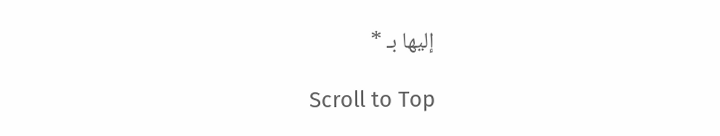إليها بـ *

Scroll to Top